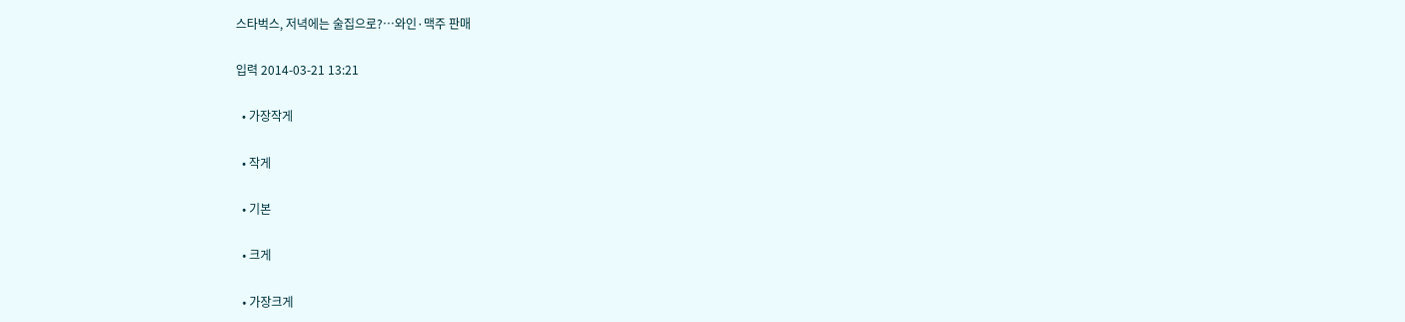스타벅스, 저녁에는 술집으로?…와인·맥주 판매

입력 2014-03-21 13:21

  • 가장작게

  • 작게

  • 기본

  • 크게

  • 가장크게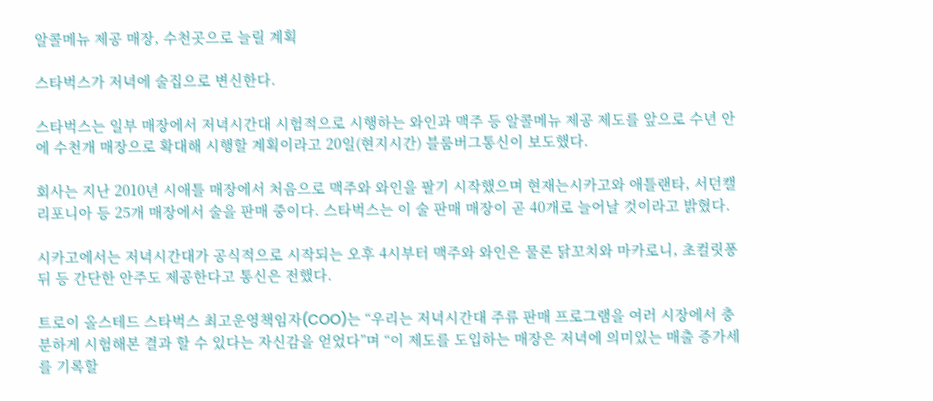알콜메뉴 제공 매장, 수천곳으로 늘릴 계획

스타벅스가 저녁에 술집으로 변신한다.

스타벅스는 일부 매장에서 저녁시간대 시험적으로 시행하는 와인과 맥주 등 알콜메뉴 제공 제도를 앞으로 수년 안에 수천개 매장으로 확대해 시행할 계획이라고 20일(현지시간) 블룸버그통신이 보도했다.

회사는 지난 2010년 시애틀 매장에서 처음으로 맥주와 와인을 팔기 시작했으며 현재는시카고와 애틀랜타, 서던캘리포니아 등 25개 매장에서 술을 판매 중이다. 스타벅스는 이 술 판매 매장이 곧 40개로 늘어날 것이라고 밝혔다.

시카고에서는 저녁시간대가 공식적으로 시작되는 오후 4시부터 맥주와 와인은 물론 닭꼬치와 마카로니, 초컬릿퐁뒤 등 간단한 안주도 제공한다고 통신은 전했다.

트로이 올스테드 스타벅스 최고운영책임자(COO)는 “우리는 저녁시간대 주류 판매 프로그램을 여러 시장에서 충분하게 시험해본 결과 할 수 있다는 자신감을 얻었다”며 “이 제도를 도입하는 매장은 저녁에 의미있는 매출 증가세를 기록할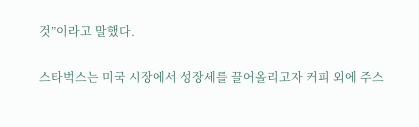것”이라고 말했다.

스타벅스는 미국 시장에서 성장세를 끌어올리고자 커피 외에 주스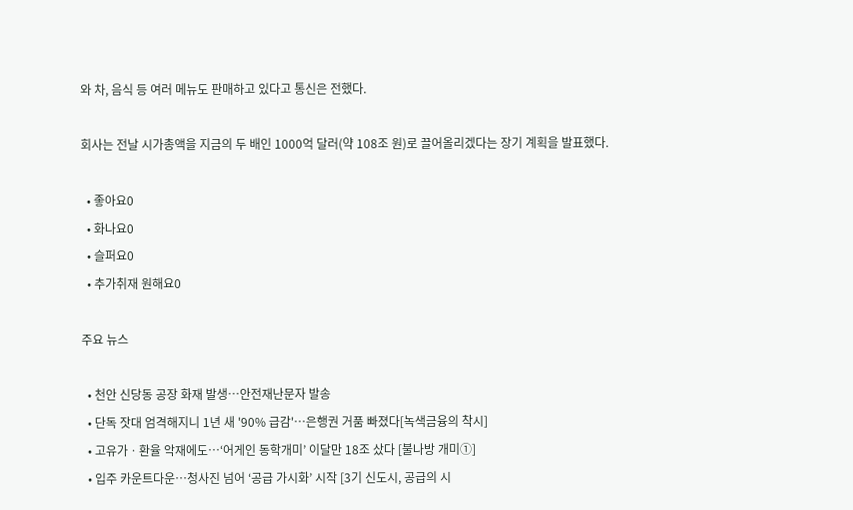와 차, 음식 등 여러 메뉴도 판매하고 있다고 통신은 전했다.

회사는 전날 시가총액을 지금의 두 배인 1000억 달러(약 108조 원)로 끌어올리겠다는 장기 계획을 발표했다.

  • 좋아요0
  • 화나요0
  • 슬퍼요0
  • 추가취재 원해요0

주요 뉴스

  • 천안 신당동 공장 화재 발생…안전재난문자 발송
  • 단독 잣대 엄격해지니 1년 새 '90% 급감'…은행권 거품 빠졌다[녹색금융의 착시]
  • 고유가ㆍ환율 악재에도…‘어게인 동학개미’ 이달만 18조 샀다 [불나방 개미①]
  • 입주 카운트다운…청사진 넘어 ‘공급 가시화’ 시작 [3기 신도시, 공급의 시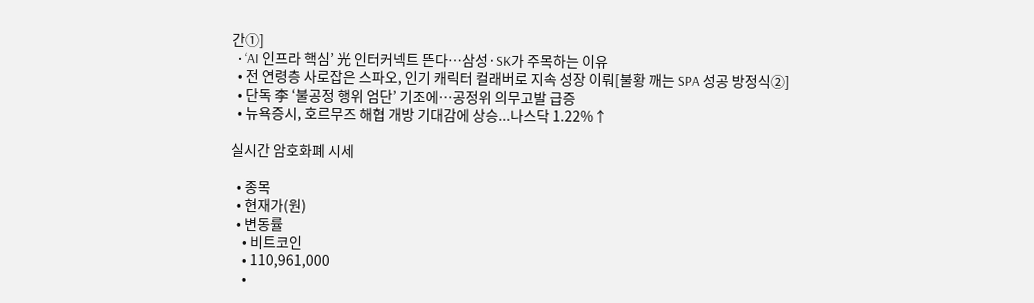간①]
  • ‘AI 인프라 핵심’ 光 인터커넥트 뜬다…삼성·SK가 주목하는 이유
  • 전 연령층 사로잡은 스파오, 인기 캐릭터 컬래버로 지속 성장 이뤄[불황 깨는 SPA 성공 방정식②]
  • 단독 李 ‘불공정 행위 엄단’ 기조에…공정위 의무고발 급증
  • 뉴욕증시, 호르무즈 해협 개방 기대감에 상승...나스닥 1.22%↑

실시간 암호화폐 시세

  • 종목
  • 현재가(원)
  • 변동률
    • 비트코인
    • 110,961,000
    •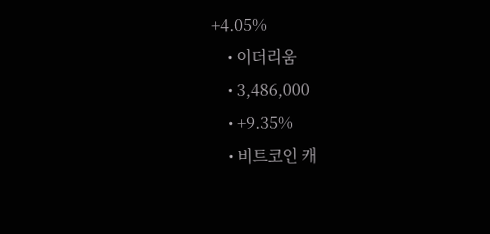+4.05%
    • 이더리움
    • 3,486,000
    • +9.35%
    • 비트코인 캐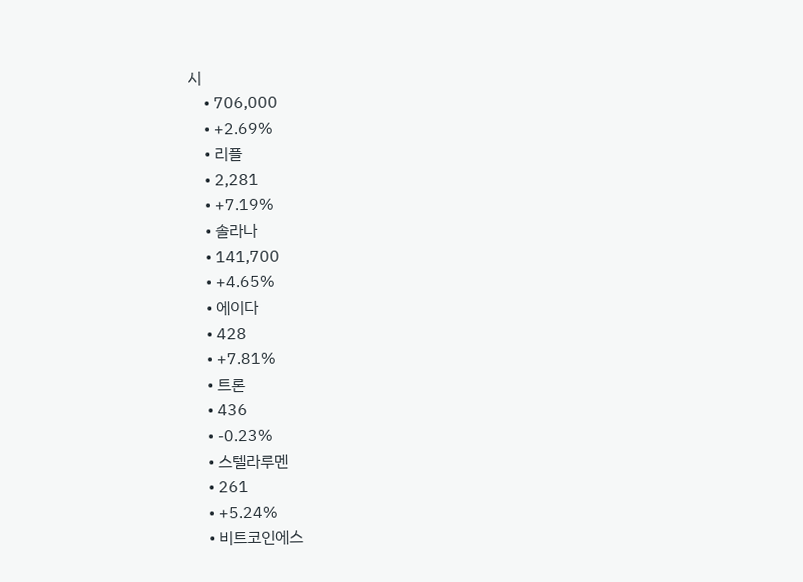시
    • 706,000
    • +2.69%
    • 리플
    • 2,281
    • +7.19%
    • 솔라나
    • 141,700
    • +4.65%
    • 에이다
    • 428
    • +7.81%
    • 트론
    • 436
    • -0.23%
    • 스텔라루멘
    • 261
    • +5.24%
    • 비트코인에스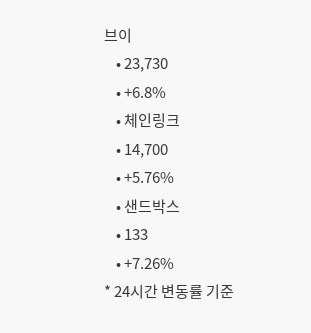브이
    • 23,730
    • +6.8%
    • 체인링크
    • 14,700
    • +5.76%
    • 샌드박스
    • 133
    • +7.26%
* 24시간 변동률 기준